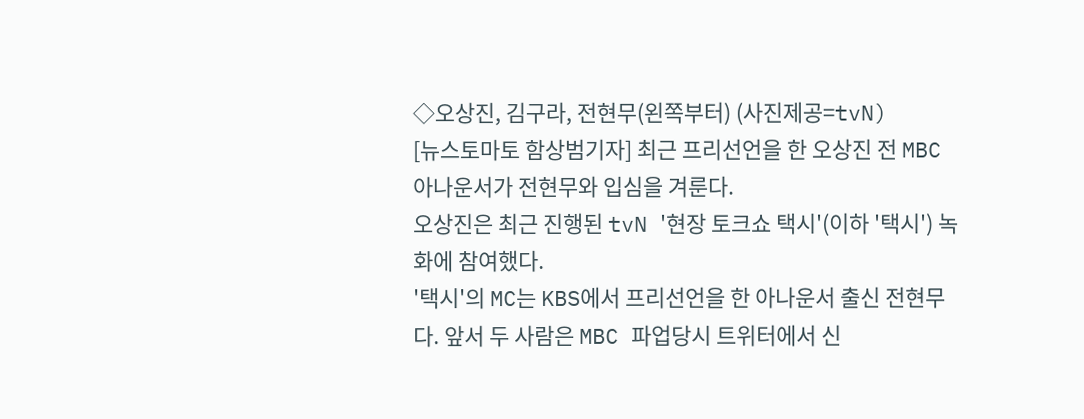◇오상진, 김구라, 전현무(왼쪽부터) (사진제공=tvN)
[뉴스토마토 함상범기자] 최근 프리선언을 한 오상진 전 MBC 아나운서가 전현무와 입심을 겨룬다.
오상진은 최근 진행된 tvN '현장 토크쇼 택시'(이하 '택시') 녹화에 참여했다.
'택시'의 MC는 KBS에서 프리선언을 한 아나운서 출신 전현무다. 앞서 두 사람은 MBC 파업당시 트위터에서 신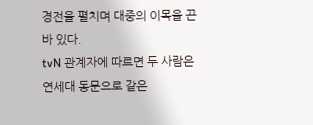경전을 펼치며 대중의 이목을 끈 바 있다.
tvN 관계자에 따르면 두 사람은 연세대 동문으로 같은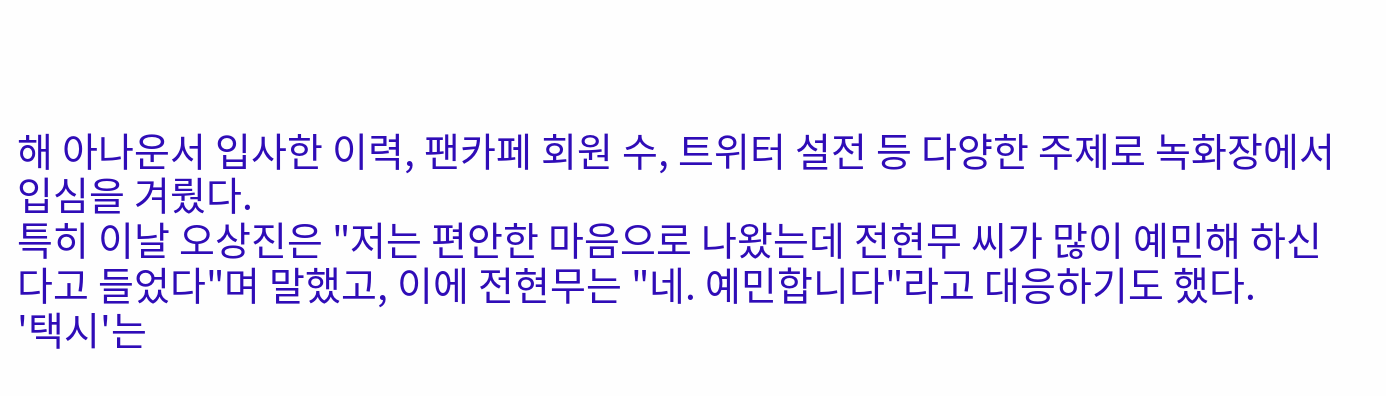해 아나운서 입사한 이력, 팬카페 회원 수, 트위터 설전 등 다양한 주제로 녹화장에서 입심을 겨뤘다.
특히 이날 오상진은 "저는 편안한 마음으로 나왔는데 전현무 씨가 많이 예민해 하신다고 들었다"며 말했고, 이에 전현무는 "네. 예민합니다"라고 대응하기도 했다.
'택시'는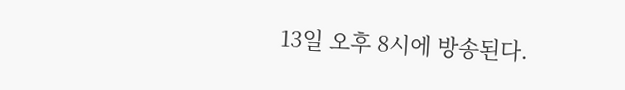13일 오후 8시에 방송된다.